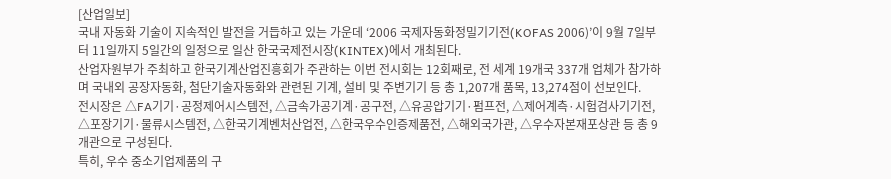[산업일보]
국내 자동화 기술이 지속적인 발전을 거듭하고 있는 가운데 ‘2006 국제자동화정밀기기전(KOFAS 2006)’이 9월 7일부터 11일까지 5일간의 일정으로 일산 한국국제전시장(KINTEX)에서 개최된다.
산업자원부가 주최하고 한국기계산업진흥회가 주관하는 이번 전시회는 12회째로, 전 세계 19개국 337개 업체가 참가하며 국내외 공장자동화, 첨단기술자동화와 관련된 기계, 설비 및 주변기기 등 총 1,207개 품목, 13,274점이 선보인다.
전시장은 △FA기기·공정제어시스템전, △금속가공기계·공구전, △유공압기기·펌프전, △제어계측·시험검사기기전, △포장기기·물류시스템전, △한국기계벤처산업전, △한국우수인증제품전, △해외국가관, △우수자본재포상관 등 총 9개관으로 구성된다.
특히, 우수 중소기업제품의 구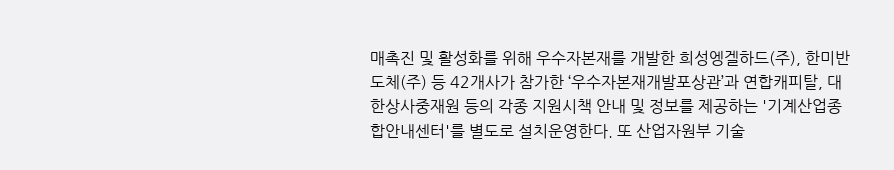매촉진 및 활성화를 위해 우수자본재를 개발한 희성엥겔하드(주), 한미반도체(주) 등 42개사가 참가한 ‘우수자본재개발포상관’과 연합캐피탈, 대한상사중재원 등의 각종 지원시책 안내 및 정보를 제공하는 '기계산업종합안내센터'를 별도로 설치운영한다. 또 산업자원부 기술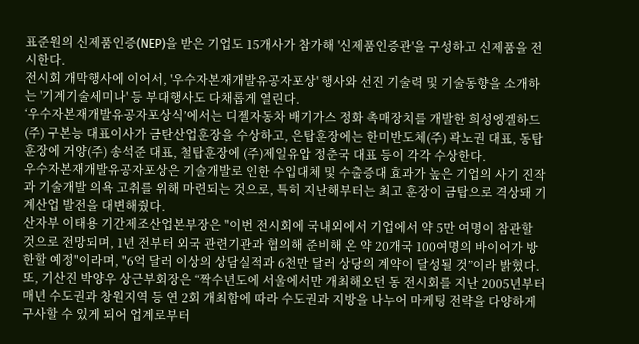표준원의 신제품인증(NEP)을 받은 기업도 15개사가 참가해 '신제품인증관'을 구성하고 신제품을 전시한다.
전시회 개막행사에 이어서, '우수자본재개발유공자포상' 행사와 선진 기술력 및 기술동향을 소개하는 '기계기술세미나' 등 부대행사도 다채롭게 열린다.
‘우수자본재개발유공자포상식’에서는 디젤자동차 배기가스 정화 촉매장치를 개발한 희성엥겔하드(주) 구본능 대표이사가 금탄산업훈장을 수상하고, 은탑훈장에는 한미반도체(주) 곽노권 대표, 동탑훈장에 거양(주) 송석준 대표, 철탑훈장에 (주)제일유압 정춘국 대표 등이 각각 수상한다.
우수자본재개발유공자포상은 기술개발로 인한 수입대체 및 수출증대 효과가 높은 기업의 사기 진작과 기술개발 의욕 고취를 위해 마련되는 것으로, 특히 지난해부터는 최고 훈장이 금탑으로 격상돼 기계산업 발전을 대변해줬다.
산자부 이태용 기간제조산업본부장은 "이번 전시회에 국내외에서 기업에서 약 5만 여명이 참관할 것으로 전망되며, 1년 전부터 외국 관련기관과 협의해 준비해 온 약 20개국 100여명의 바이어가 방한할 예정"이라며, "6억 달러 이상의 상담실적과 6천만 달러 상당의 계약이 달성될 것”이라 밝혔다.
또, 기산진 박양우 상근부회장은 “짝수년도에 서울에서만 개최해오던 동 전시회를 지난 2005년부터 매년 수도권과 창원지역 등 연 2회 개최함에 따라 수도권과 지방을 나누어 마케팅 전략을 다양하게 구사할 수 있게 되어 업계로부터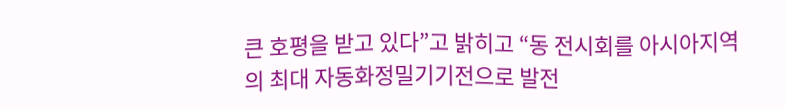큰 호평을 받고 있다”고 밝히고 “동 전시회를 아시아지역의 최대 자동화정밀기기전으로 발전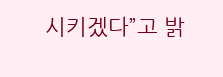시키겠다”고 밝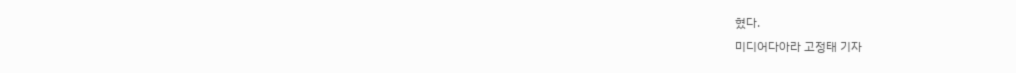혔다.
미디어다아라 고정태 기자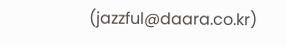(jazzful@daara.co.kr)